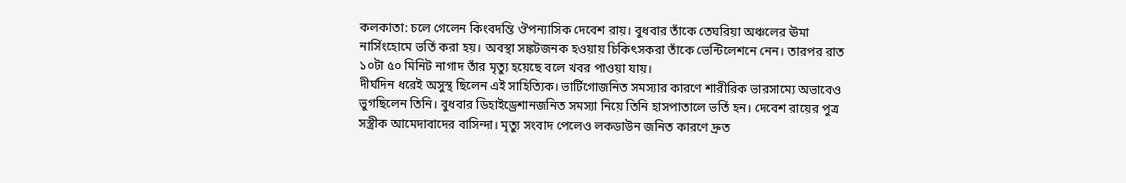কলকাতা: চলে গেলেন কিংবদন্তি ঔপন্যাসিক দেবেশ রায়। বুধবার তাঁকে তেঘরিয়া অঞ্চলের ঊমা নার্সিংহোমে ভর্তি করা হয়। অবস্থা সঙ্কটজনক হওয়ায় চিকিৎসকরা তাঁকে ভেন্টিলেশনে নেন। তারপর রাত ১০টা ৫০ মিনিট নাগাদ তাঁর মৃত্যু হয়েছে বলে খবর পাওয়া যায়।
দীর্ঘদিন ধরেই অসুস্থ ছিলেন এই সাহিত্যিক। ভার্টিগোজনিত সমস্যার কারণে শারীরিক ভারসাম্যে অভাবেও ভুগছিলেন তিনি। বুধবার ডিহাইড্রেশানজনিত সমস্যা নিয়ে তিনি হাসপাতালে ভর্তি হন। দেবেশ রায়ের পুত্র সস্ত্রীক আমেদাবাদের বাসিন্দা। মৃত্যু সংবাদ পেলেও লকডাউন জনিত কারণে দ্রুত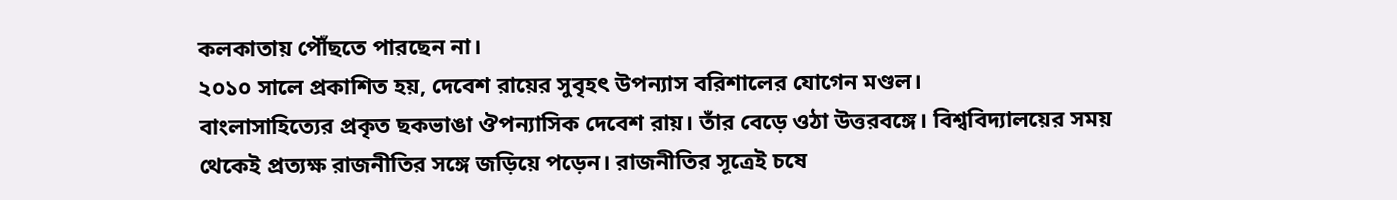কলকাতায় পৌঁছতে পারছেন না।
২০১০ সালে প্রকাশিত হয়, দেবেশ রায়ের সুবৃহৎ উপন্যাস বরিশালের যোগেন মণ্ডল।
বাংলাসাহিত্যের প্রকৃত ছকভাঙা ঔপন্যাসিক দেবেশ রায়। তাঁর বেড়ে ওঠা উত্তরবঙ্গে। বিশ্ববিদ্যালয়ের সময় থেকেই প্রত্যক্ষ রাজনীতির সঙ্গে জড়িয়ে পড়েন। রাজনীতির সূত্রেই চষে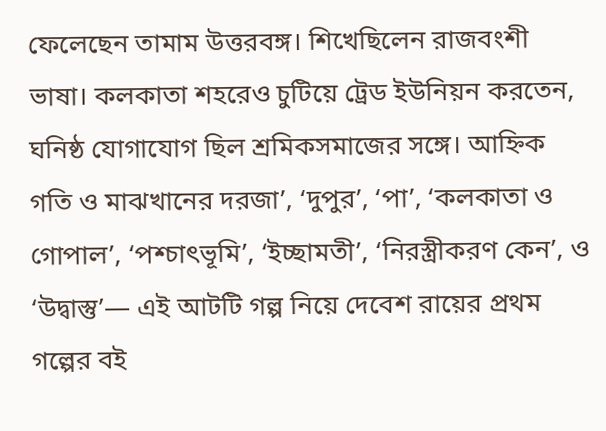ফেলেছেন তামাম উত্তরবঙ্গ। শিখেছিলেন রাজবংশী ভাষা। কলকাতা শহরেও চুটিয়ে ট্রেড ইউনিয়ন করতেন, ঘনিষ্ঠ যোগাযোগ ছিল শ্রমিকসমাজের সঙ্গে। আহ্নিক গতি ও মাঝখানের দরজা’, ‘দুপুর’, ‘পা’, ‘কলকাতা ও গোপাল’, ‘পশ্চাৎভূমি’, ‘ইচ্ছামতী’, ‘নিরস্ত্রীকরণ কেন’, ও ‘উদ্বাস্তু’— এই আটটি গল্প নিয়ে দেবেশ রায়ের প্রথম গল্পের বই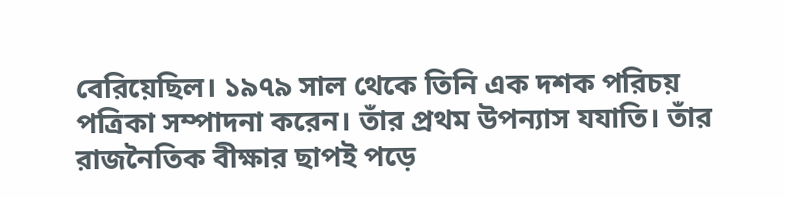বেরিয়েছিল। ১৯৭৯ সাল থেকে তিনি এক দশক পরিচয় পত্রিকা সম্পাদনা করেন। তাঁর প্রথম উপন্যাস যযাতি। তাঁর রাজনৈতিক বীক্ষার ছাপই পড়ে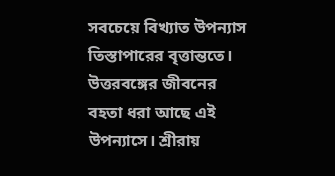সবচেয়ে বিখ্যাত উপন্যাস তিস্তাপারের বৃত্তান্ততে। উত্তরবঙ্গের জীবনের বহতা ধরা আছে এই উপন্যাসে। শ্রীরায়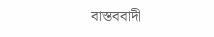বাস্তববাদী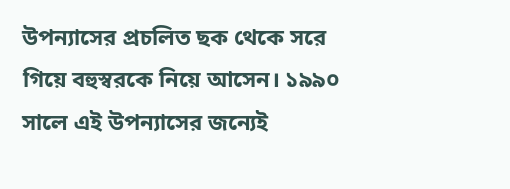উপন্যাসের প্রচলিত ছক থেকে সরে গিয়ে বহুস্বরকে নিয়ে আসেন। ১৯৯০ সালে এই উপন্যাসের জন্যেই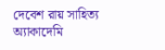দেবেশ রায় সাহিত্য অ্যাকাদেমি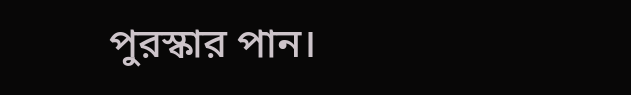পুরস্কার পান।